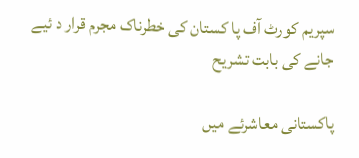سپریم کورٹ آف پا کستان کی خطرناک مجرم قرار د ئیے جانے کی بابت تشریح

پاکستانی معاشرئے میں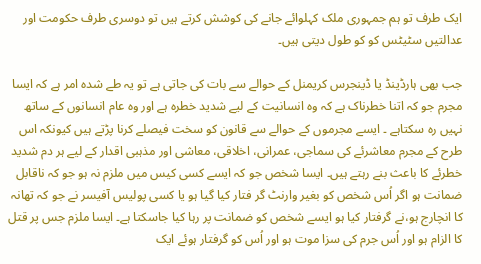ایک طرف تو ہم جمہوری ملک کہلوائے جانے کی کوشش کرتے ہیں تو دوسری طرف حکومت اور عدالتیں سٹیٹس کو کو طول دیتی ہیں۔

جب بھی ہارڈینڈ یا ڈینجرس کریمنل کے حوالے سے بات کی جاتی ہے تو یہ طے شدہ امر ہے کہ ایسا مجرم جو کہ اتنا خطرناک ہے کہ وہ انسانیت کے لیے شدید خطرہ ہے اور وہ عام انسانوں کے ساتھ نہیں رہ سکتاہے ۔ ایسے مجرموں کے حوالے سے قانون کو سخت فیصلے کرنا پڑتے ہیں کیونکہ اس طرح کے مجرم معاشرئے کی سماجی، عمرانی، اخلاقی، معاشی اور مذہبی اقدار کے لیے ہر دم شدید خطرئے کا باعث بنے رہتے ہیں۔ ایسا شخص جو کہ ایسے کسی کیس میں ملزم نہ ہو جو کہ ناقابل ضمانت ہو اگر اُس شخص کو بغیر وارنٹ گر فتار کیا گیا ہو یا کسی پولیس آفیسر نے جو کہ تھانہ کا انچارج ہو،نے گرفتار کیا ہو ایسے شخص کو ضمانت پر رہا کیا جاسکتا ہے۔ ایسا ملزم جس پر قتل کا الزام ہو اور اُس جرم کی سزا موت ہو اور اُس کو گرفتار ہوئے ایک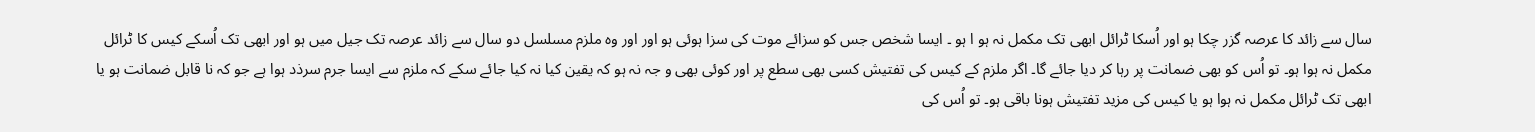سال سے زائد کا عرصہ گزر چکا ہو اور اُسکا ٹرائل ابھی تک مکمل نہ ہو ا ہو ۔ ایسا شخص جس کو سزائے موت کی سزا ہوئی ہو اور اور وہ ملزم مسلسل دو سال سے زائد عرصہ تک جیل میں ہو اور ابھی تک اُسکے کیس کا ٹرائل مکمل نہ ہوا ہو۔ تو اُس کو بھی ضمانت پر رہا کر دیا جائے گا۔ اگر ملزم کے کیس کی تفتیش کسی بھی سطع پر اور کوئی بھی و جہ نہ ہو کہ یقین کیا نہ کیا جائے سکے کہ ملزم سے ایسا جرم سرذد ہوا ہے جو کہ نا قابل ضمانت ہو یا ابھی تک ٹرائل مکمل نہ ہوا ہو یا کیس کی مزید تفتیش ہونا باقی ہو۔ تو اُس کی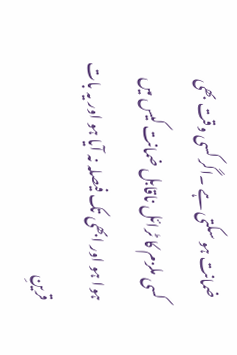ضمانت ہو سکتی ہے ۔اگر کسی وقت بھی کسی ملزم کا ٹرائل ناقابل ضمانت کیس میں ہوا ہو اور ابھی تک فیصلہ نہ آیا ہو اور یہ بات قرینِ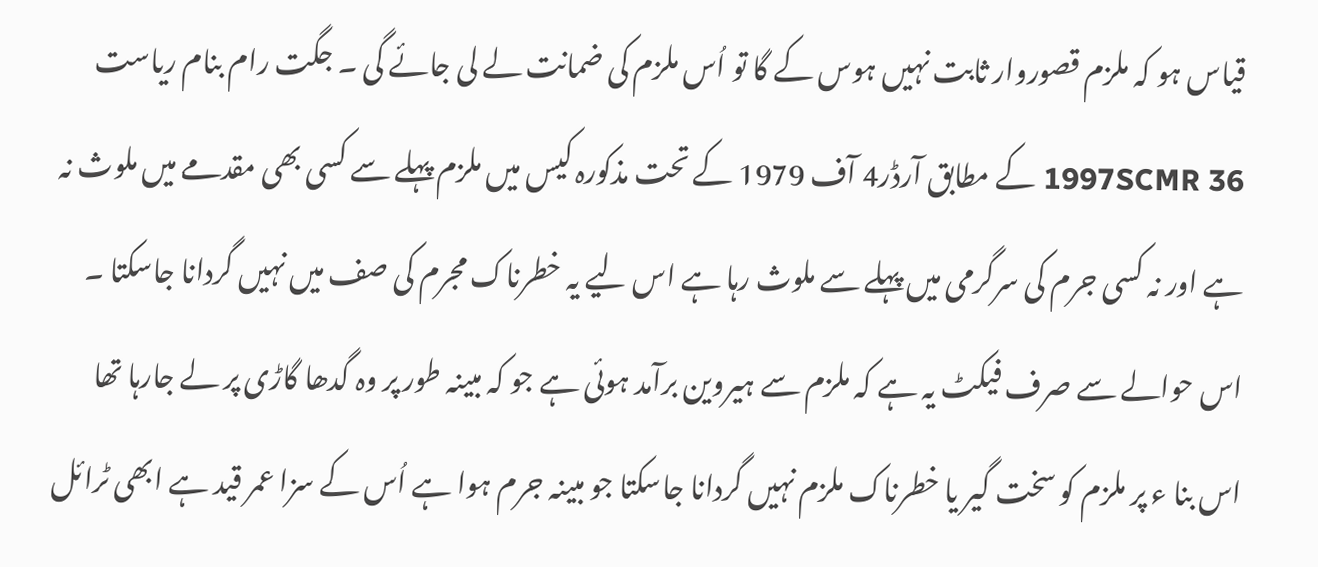قیاس ہو کہ ملزم قصوروار ثابت نہیں ہوس کے گا تو اُس ملزم کی ضمانت لے لی جائے گی ۔ جگت رام بنام ریاست 1997SCMR 36 کے مطابق آرڈر4 آف 1979 کے تحت مذکورہ کیس میں ملزم پہلے سے کسی بھی مقدمے میں ملوث نہ ہے اور نہ کسی جرم کی سرگرمی میں پہلے سے ملوث رہا ہے اس لیے یہ خطرناک مجرم کی صف میں نہیں گردانا جاسکتا ۔ اس حوالے سے صرف فیکٹ یہ ہے کہ ملزم سے ہیروین برآمد ہوئی ہے جو کہ مبینہ طور پر وہ گدھا گاڑی پر لے جارہا تھا اس بنا ء پر ملزم کو سخت گیر یا خطرناک ملزم نہیں گردانا جاسکتا جو مبینہ جرم ہوا ہے اُس کے سزا عمر قید ہے ابھی ٹرائل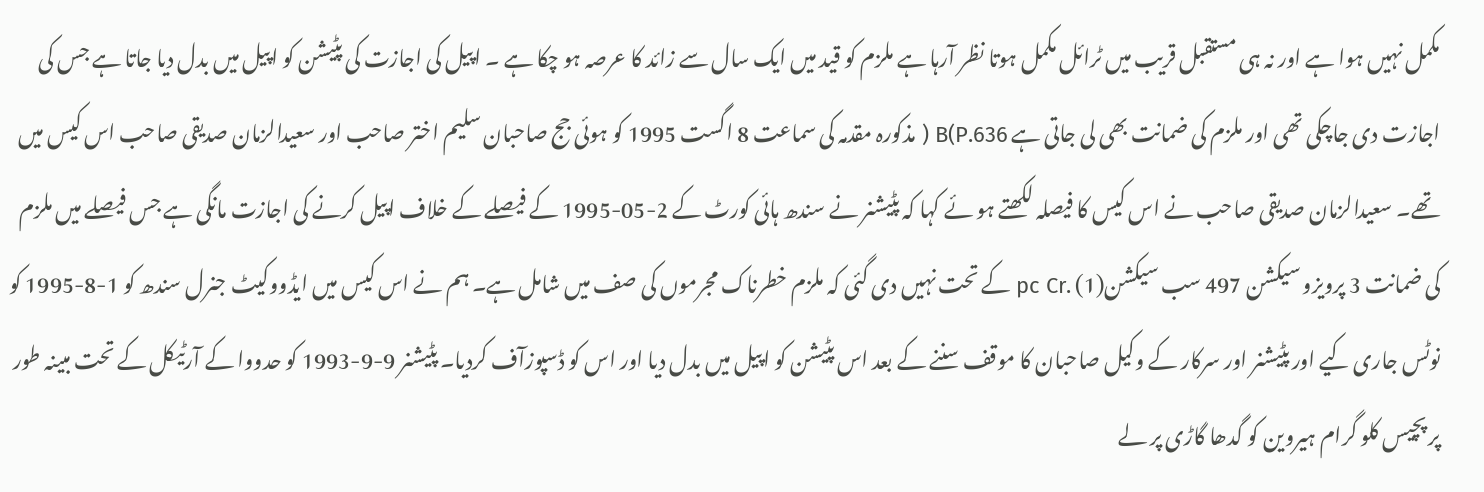مکمل نہیں ہوا ہے اور نہ ہی مستقبل قریب میں ٹرائل مکمل ہوتا نظر آرہا ہے ملزم کو قید میں ایک سال سے زائد کا عرصہ ہو چکا ہے ۔ اپیل کی اجازت کی پٹیشن کو اپیل میں بدل دیا جاتا ہے جس کی اجازت دی جاچکی تھی اور ملزم کی ضمانت بھی لی جاتی ہے B(P.636 ( مذکورہ مقدمہ کی سماعت 8 اگست 1995 کو ہوئی جج صاحبان سلیم اختر صاحب اور سعیدالزمان صدیقی صاحب اس کیس میں تھے۔ سعیدالزمان صدیقی صاحب نے اس کیس کا فیصلہ لکھتے ہو ئے کہا کہ پٹیشنر نے سندھ ہائی کورٹ کے 2-05-1995 کے فیصلے کے خلاف اپیل کرنے کی اجازت مانگی ہے جس فیصلے میں ملزم کی ضمانت 3 پرویزو سیکشن 497 سب سیکشن(1) .pc Cr کے تحت نہیں دی گئی کہ ملزم خطرناک مجرموں کی صف میں شامل ہے۔ ہم نے اس کیس میں ایڈووکیٹ جنرل سندھ کو 1-8-1995 کو نوٹس جاری کیے اور پٹیشنر اور سرکار کے وکیل صاحبان کا موقف سننے کے بعد اس پٹیشن کو اپیل میں بدل دیا اور اس کو ڈسپوزآف کردیا۔ پٹیشنر 9-9-1993 کو حدووا کے آرٹیکل کے تحت مبینہ طور پر پچیس کلو گرام ہیروین کو گدھا گاڑی پر لے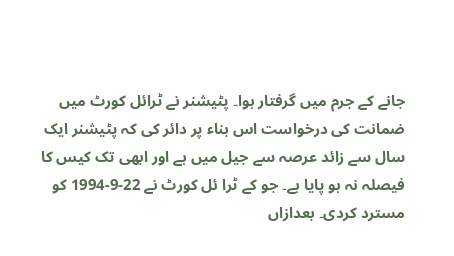جانے کے جرم میں گرفتار ہوا۔ پٹیشنر نے ٹرائل کورٹ میں ضمانت کی درخواست اس بناء پر دائر کی کہ پٹیشنر ایک سال سے زائد عرصہ سے جیل میں ہے اور ابھی تک کیس کا فیصلہ نہ ہو پایا ہے۔ جو کے ٹرا ئل کورٹ نے 22-9-1994 کو مسترد کردی۔ بعدازاں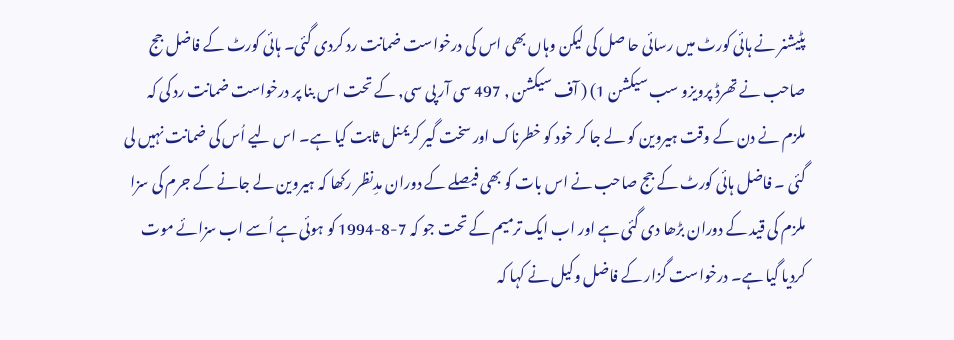پٹیشنر نے ہائی کورٹ میں رسائی حا صل کی لیکن وہاں بھی اس کی درخواست ضمانت رد کردی گئی۔ ہائی کورٹ کے فاضل جج صاحب نے تھرڈ پرویزو سب سیکشن 1) ( آف سیکشن , 497 سی آر پی سی, کے تحت اس بنا پر درخواست ضمانت رد کی کہ ملزم نے دن کے وقت ہیروین کو لے جا کر خود کو خطرناک اور سخت گیر کریمنل ثابت کیا ہے۔ اس لیے اُس کی ضمانت نہیں لی گئی ۔ فاضل ہائی کورٹ کے جج صاحب نے اس بات کو بھی فیصلے کے دوران مدِنظر رکھا کہ ہیروین لے جانے کے جرم کی سزا ملزم کی قید کے دوران بڑھا دی گئی ہے اور اب ایک ترمیم کے تحت جو کہ 7-8-1994 کو ہوئی ہے اُسے اب سزائے موت کردیا گیا ہے۔ درخواست گزار کے فاضل وکیل نے کہا کہ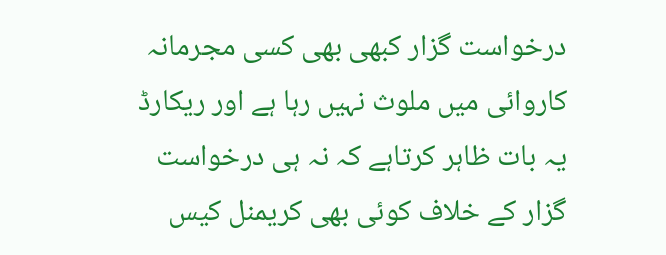درخواست گزار کبھی بھی کسی مجرمانہ کاروائی میں ملوث نہیں رہا ہے اور ریکارڈ یہ بات ظاہر کرتاہے کہ نہ ہی درخواست گزار کے خلاف کوئی بھی کریمنل کیس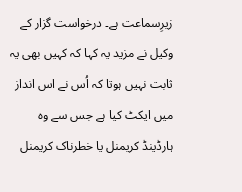زیرِسماعت ہے۔ درخواست گزار کے وکیل نے مزید یہ کہا کہ کہیں بھی یہ ثابت نہیں ہوتا کہ اُس نے اس انداز میں ایکٹ کیا ہے جس سے وہ ہارڈینڈ کریمنل یا خطرناک کریمنل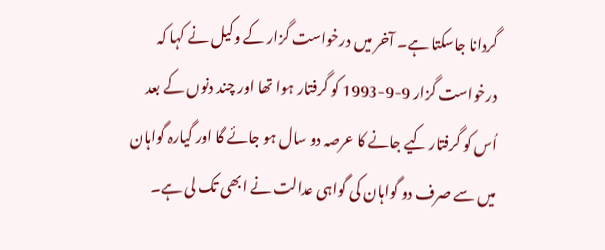گردانا جاسکتا ہے۔ آخر میں درخواست گزار کے وکیل نے کہا کہ درخواست گزار 9-9-1993 کو گرفتار ہوا تھا اور چند دنوں کے بعد اُس کو گرفتار کیے جانے کا عرصہ دو سال ہو جائے گا اور گیارہ گواہان میں سے صرف دو گواہان کی گواہی عدالت نے ابھی تک لی ہے۔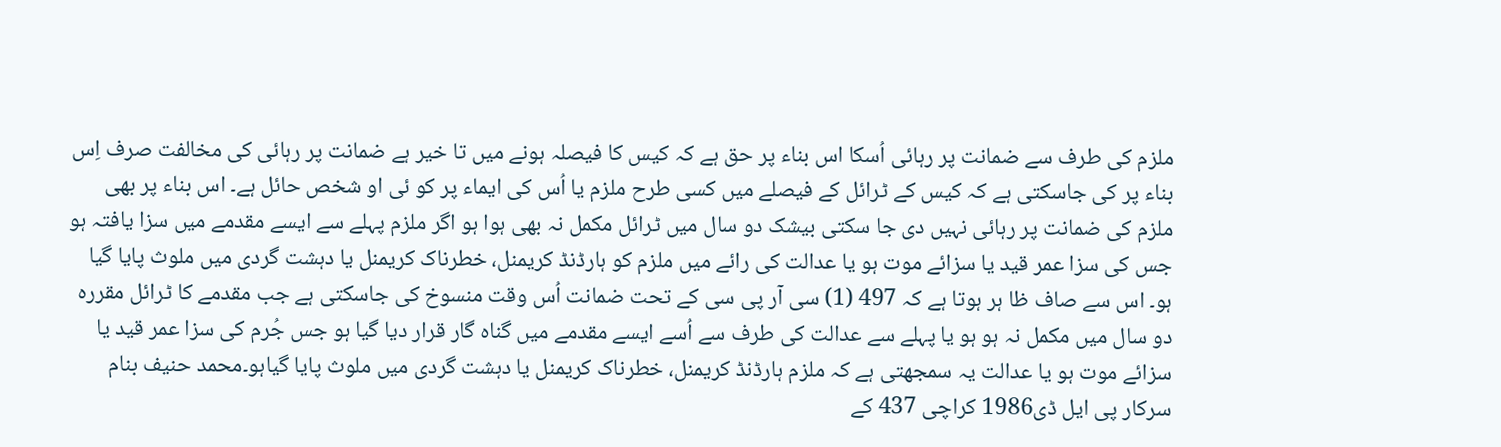ملزم کی طرف سے ضمانت پر رہائی اُسکا اس بناء پر حق ہے کہ کیس کا فیصلہ ہونے میں تا خیر ہے ضمانت پر رہائی کی مخالفت صرف اِس بناء پر کی جاسکتی ہے کہ کیس کے ٹرائل کے فیصلے میں کسی طرح ملزم یا اُس کی ایماء پر کو ئی او شخص حائل ہے۔ اس بناء پر بھی ملزم کی ضمانت پر رہائی نہیں دی جا سکتی بیشک دو سال میں ٹرائل مکمل نہ بھی ہوا ہو اگر ملزم پہلے سے ایسے مقدمے میں سزا یافتہ ہو جس کی سزا عمر قید یا سزائے موت ہو یا عدالت کی رائے میں ملزم کو ہارڈنڈ کریمنل، خطرناک کریمنل یا دہشت گردی میں ملوث پایا گیا ہو۔ اس سے صاف ظا ہر ہوتا ہے کہ 497 (1) سی آر پی سی کے تحت ضمانت اُس وقت منسوخ کی جاسکتی ہے جب مقدمے کا ٹرائل مقررہ دو سال میں مکمل نہ ہو ہو یا پہلے سے عدالت کی طرف سے اُسے ایسے مقدمے میں گناہ گار قرار دیا گیا ہو جس جُرم کی سزا عمر قید یا سزائے موت ہو یا عدالت یہ سمجھتی ہے کہ ملزم ہارڈنڈ کریمنل، خطرناک کریمنل یا دہشت گردی میں ملوث پایا گیاہو۔محمد حنیف بنام سرکار پی ایل ڈی1986 کراچی 437 کے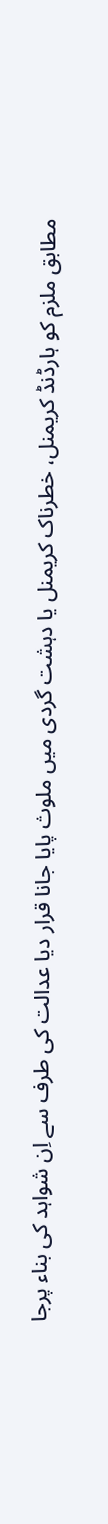مطابق ملزم کو ہارڈنڈ کریمنل، خطرناک کریمنل یا دہشت گردی میں ملوث پایا جانا قرار دیا عدالت کی طرف سے اِن شواہد کی بناء پرجا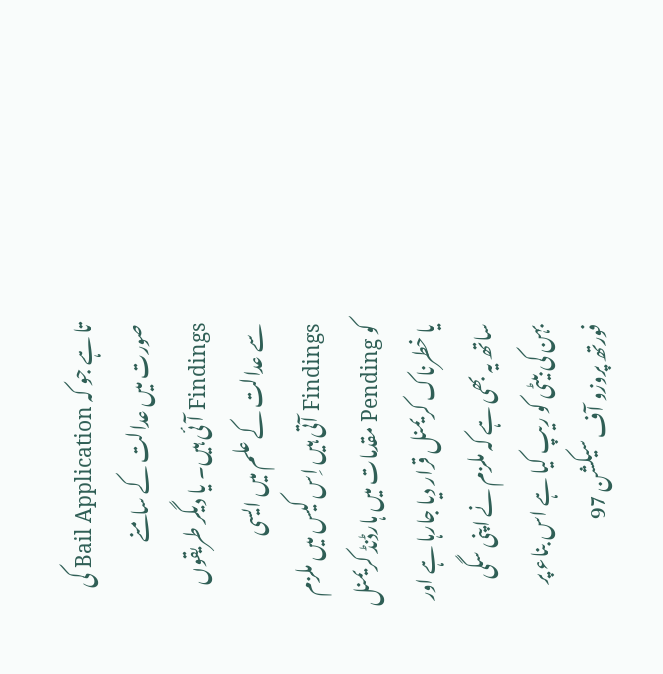تا ہے جو کہ Bail Application کی صورت میں عدالت کے سامنے Findings آئی ہیں۔ یا دیگر طریقوں سے عدالت کے علم میں ایسی Findings آتی ہیں اِس کیس میں ملزم کو Pending مقدمات میں ہارڈنڈ کریمنل یا خطرناک کریمنل قرار دیا جارہا ہے اور ساتھ یہ بھی ہے کہ ملزم نے اپنی سگی بہن کی بیٹی کو ریپ کیا ہے اس بناء پر فورتھ پروزو آف سیکشن 97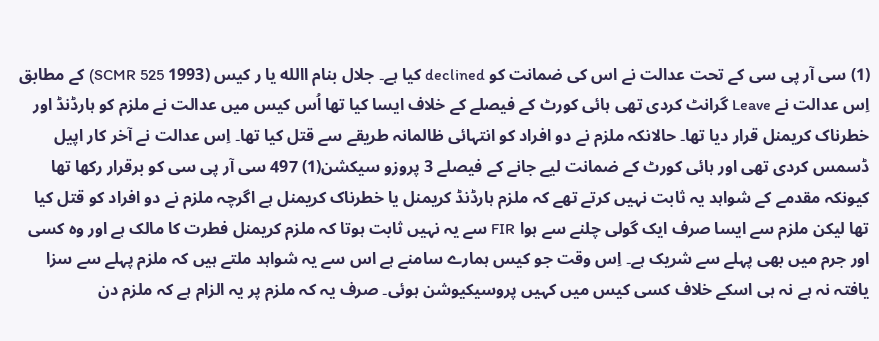(1) سی آر پی سی کے تحت عدالت نے اس کی ضمانت کو declined کیا ہے۔ جلال بنام االله یا ر کیس (1993 SCMR 525) کے مطابق اِس عدالت نے Leave گرانٹ کردی تھی ہائی کورٹ کے فیصلے کے خلاف ایسا کیا تھا اُس کیس میں عدالت نے ملزم کو ہارڈنڈ اور خطرناک کریمنل قرار دیا تھا۔ حالانکہ ملزم نے دو افراد کو انتہائی ظالمانہ طریقے سے قتل کیا تھا۔ اِس عدالت نے آخر کار اپیل ڈسمس کردی تھی اور ہائی کورٹ کے ضمانت لیے جانے کے فیصلے 3 پروزو سیکشن(1) 497 سی آر پی سی کو برقرار رکھا تھا کیونکہ مقدمے کے شواہد یہ ثابت نہیں کرتے تھے کہ ملزم ہارڈنڈ کریمنل یا خطرناک کریمنل ہے اگرچہ ملزم نے دو افراد کو قتل کیا تھا لیکن ملزم سے ایسا صرف ایک گولی چلنے سے ہوا FIR سے یہ نہیں ثابت ہوتا کہ ملزم کریمنل فطرت کا مالک ہے اور وہ کسی اور جرم میں بھی پہلے سے شریک ہے۔ اِس وقت جو کیس ہمارے سامنے ہے اس سے یہ شواہد ملتے ہیں کہ ملزم پہلے سے سزا یافتہ نہ ہے نہ ہی اسکے خلاف کسی کیس میں کہیں پروسیکیوشن ہوئی۔ صرف یہ کہ ملزم پر یہ الزام ہے کہ ملزم دن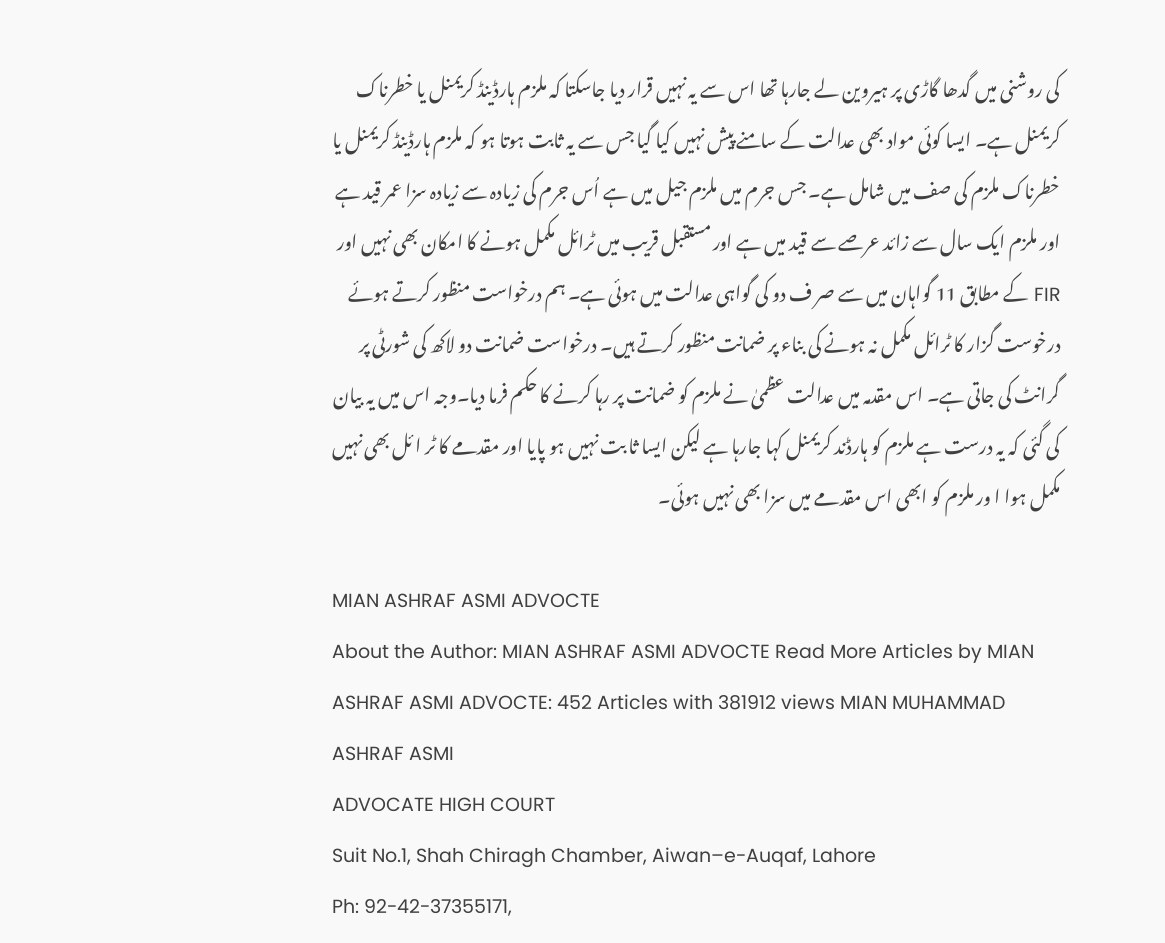کی روشنی میں گدھا گاڑی پر ہیروین لے جارہا تھا اس سے یہ نہیں قرار دیا جاسکتا کہ ملزم ہارڈینڈ کریمنل یا خطرناک کریمنل ہے۔ ایسا کوئی مواد بھی عدالت کے سامنے پیش نہیں کیا گیا جس سے یہ ثابت ہوتا ہو کہ ملزم ہارڈینڈ کریمنل یا خطرناک ملزم کی صف میں شامل ہے۔ جس جرم میں ملزم جیل میں ہے اُس جرم کی زیادہ سے زیادہ سزا عمر قید ہے اور ملزم ایک سال سے زائد عرصے سے قید میں ہے اور مستقبل قریب میں ٹرائل مکمل ہونے کا امکان بھی نہیں اور FIR کے مطابق 11 گواہان میں سے صر ف دو کی گواہی عدالت میں ہوئی ہے۔ ہم درخواست منظور کرتے ہوئے درخوست گزار کا ٹرائل مکمل نہ ہونے کی بناء پر ضمانت منظور کرتے ہیں۔ درخواست ضمانت دو لاکھ کی شورٹی پر گرانٹ کی جاتی ہے۔ اس مقدمہ میں عدالت عظمیٰ نے ملزم کو ضمانت پر رہا کرنے کا حکم فرما دیا۔وجہ اس میں یہ بیان کی گئی کہ یہ درست ہے ملزم کو ہارڈند کریمنل کہا جارہا ہے لیکن ایسا ثا بت نہیں ہو پایا اور مقدمے کا ٹر ا ئل بھی نہیں مکمل ہوا ا ور ملزم کو ابھی اس مقدمے میں سزا بھی نہیں ہوئی۔

MIAN ASHRAF ASMI ADVOCTE
About the Author: MIAN ASHRAF ASMI ADVOCTE Read More Articles by MIAN ASHRAF ASMI ADVOCTE: 452 Articles with 381912 views MIAN MUHAMMAD ASHRAF ASMI
ADVOCATE HIGH COURT
Suit No.1, Shah Chiragh Chamber, Aiwan–e-Auqaf, Lahore
Ph: 92-42-37355171,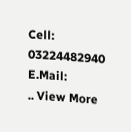Cell: 03224482940
E.Mail:
.. View More